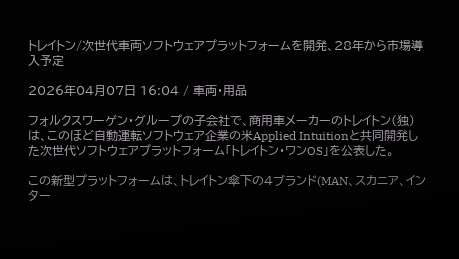トレイトン/次世代車両ソフトウェアプラットフォームを開発、28年から市場導入予定

2026年04月07日 16:04 / 車両・用品

フォルクスワーゲン・グループの子会社で、商用車メーカーのトレイトン(独)は、このほど自動運転ソフトウェア企業の米Applied Intuitionと共同開発した次世代ソフトウェアプラットフォーム「トレイトン・ワンOS」を公表した。

この新型プラットフォームは、トレイトン傘下の4ブランド(MAN、スカニア、インター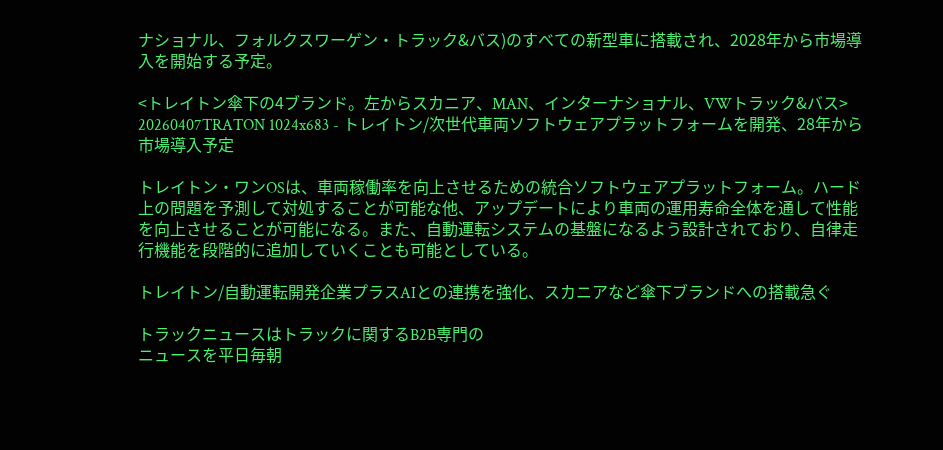ナショナル、フォルクスワーゲン・トラック&バス)のすべての新型車に搭載され、2028年から市場導入を開始する予定。

<トレイトン傘下の4ブランド。左からスカニア、MAN、インターナショナル、VWトラック&バス>
20260407TRATON 1024x683 - トレイトン/次世代車両ソフトウェアプラットフォームを開発、28年から市場導入予定

トレイトン・ワンOSは、車両稼働率を向上させるための統合ソフトウェアプラットフォーム。ハード上の問題を予測して対処することが可能な他、アップデートにより車両の運用寿命全体を通して性能を向上させることが可能になる。また、自動運転システムの基盤になるよう設計されており、自律走行機能を段階的に追加していくことも可能としている。

トレイトン/自動運転開発企業プラスAIとの連携を強化、スカニアなど傘下ブランドへの搭載急ぐ

トラックニュースはトラックに関するB2B専門の
ニュースを平日毎朝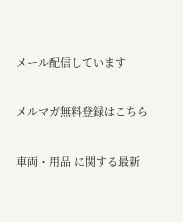メール配信しています

メルマガ無料登録はこちら

車両・用品 に関する最新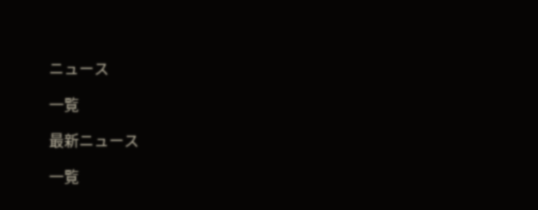ニュース

一覧

最新ニュース

一覧